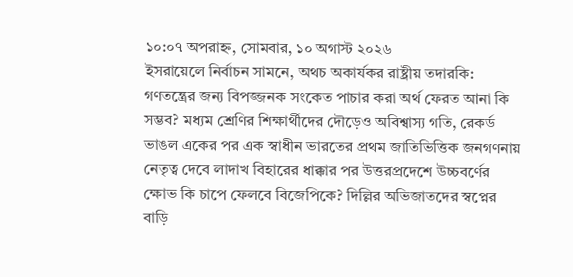১০:০৭ অপরাহ্ন, সোমবার, ১০ অগাস্ট ২০২৬
ইসরায়েলে নির্বাচন সামনে, অথচ অকার্যকর রাষ্ট্রীয় তদারকি: গণতন্ত্রের জন্য বিপজ্জনক সংকেত পাচার করা অর্থ ফেরত আনা কি সম্ভব? মধ্যম শ্রেণির শিক্ষার্থীদের দৌড়েও অবিশ্বাস্য গতি, রেকর্ড ভাঙল একের পর এক স্বাধীন ভারতের প্রথম জাতিভিত্তিক জনগণনায় নেতৃত্ব দেবে লাদাখ বিহারের ধাক্কার পর উত্তরপ্রদেশে উচ্চবর্ণের ক্ষোভ কি চাপে ফেলবে বিজেপিকে? দিল্লির অভিজাতদের স্বপ্নের বাড়ি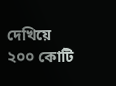দেখিয়ে ২০০ কোটি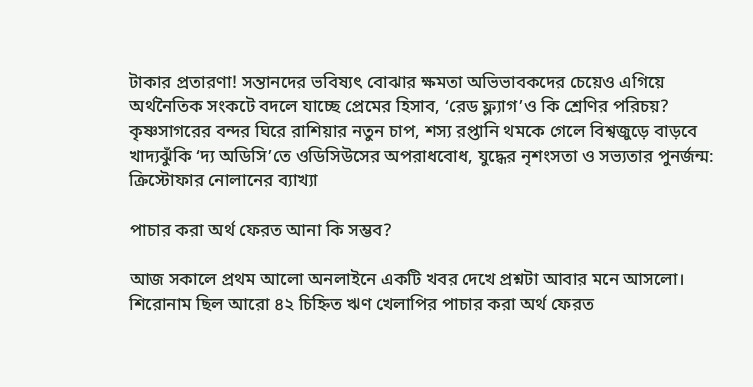টাকার প্রতারণা! সন্তানদের ভবিষ্যৎ বোঝার ক্ষমতা অভিভাবকদের চেয়েও এগিয়ে অর্থনৈতিক সংকটে বদলে যাচ্ছে প্রেমের হিসাব, ‘রেড ফ্ল্যাগ’ও কি শ্রেণির পরিচয়? কৃষ্ণসাগরের বন্দর ঘিরে রাশিয়ার নতুন চাপ, শস্য রপ্তানি থমকে গেলে বিশ্বজুড়ে বাড়বে খাদ্যঝুঁকি ‘দ্য অডিসি’তে ওডিসিউসের অপরাধবোধ, যুদ্ধের নৃশংসতা ও সভ্যতার পুনর্জন্ম: ক্রিস্টোফার নোলানের ব্যাখ্যা

পাচার করা অর্থ ফেরত আনা কি সম্ভব?

আজ সকালে প্রথম আলো অনলাইনে একটি খবর দেখে প্রশ্নটা আবার মনে আসলো। শিরোনাম ছিল আরো ৪২ চিহ্নিত ঋণ খেলাপির পাচার করা অর্থ ফেরত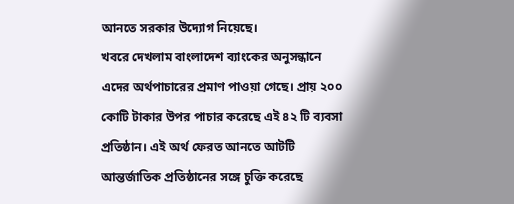আনতে সরকার উদ্যোগ নিয়েছে।
খবরে দেখলাম বাংলাদেশ ব্যাংকের অনুসন্ধানে এদের অর্থপাচারের প্রমাণ পাওয়া গেছে। প্রায় ২০০ কোটি টাকার উপর পাচার করেছে এই ৪২ টি ব্যবসা প্রতিষ্ঠান। এই অর্থ ফেরত আনতে আটটি আন্তর্জাতিক প্রতিষ্ঠানের সঙ্গে চুক্তি করেছে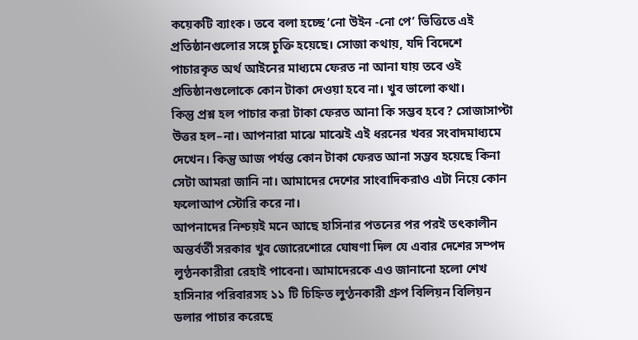কয়েকটি ব্যাংক। তবে বলা হচ্ছে ‘নো উইন -নো পে’ ভিত্তিতে এই প্রতিষ্ঠানগুলোর সঙ্গে চুক্তি হয়েছে। সোজা কথায়, যদি বিদেশে পাচারকৃত অর্থ আইনের মাধ্যমে ফেরত না আনা যায় তবে ওই প্রতিষ্ঠানগুলোকে কোন টাকা দেওয়া হবে না। খুব ভালো কথা।
কিন্তু প্রশ্ন হল পাচার করা টাকা ফেরত আনা কি সম্ভব হবে? সোজাসাপ্টা উত্তর হল–না। আপনারা মাঝে মাঝেই এই ধরনের খবর সংবাদমাধ্যমে দেখেন। কিন্তু আজ পর্যন্ত কোন টাকা ফেরত আনা সম্ভব হয়েছে কিনা সেটা আমরা জানি না। আমাদের দেশের সাংবাদিকরাও এটা নিয়ে কোন ফলোআপ স্টোরি করে না।
আপনাদের নিশ্চয়ই মনে আছে হাসিনার পতনের পর পরই তৎকালীন অন্তর্বর্তী সরকার খুব জোরেশোরে ঘোষণা দিল যে এবার দেশের সম্পদ লুণ্ঠনকারীরা রেহাই পাবেনা। আমাদেরকে এও জানানো হলো শেখ হাসিনার পরিবারসহ ১১ টি চিহ্নিত লুণ্ঠনকারী গ্রুপ বিলিয়ন বিলিয়ন ডলার পাচার করেছে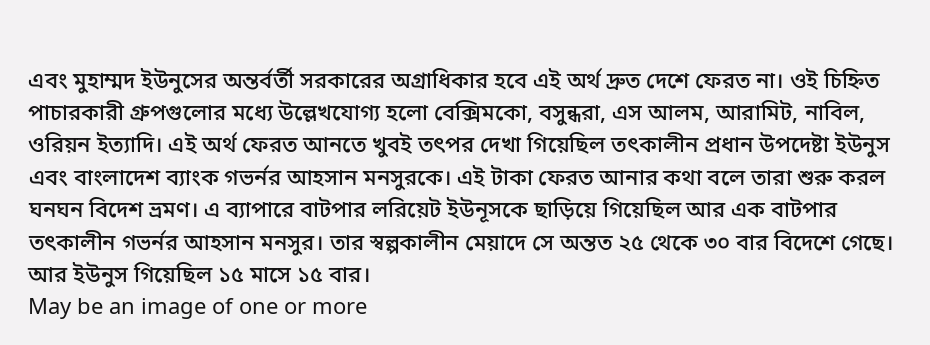এবং মুহাম্মদ ইউনুসের অন্তর্বর্তী সরকারের অগ্রাধিকার হবে এই অর্থ দ্রুত দেশে ফেরত না। ওই চিহ্নিত পাচারকারী গ্রুপগুলোর মধ্যে উল্লেখযোগ্য হলো বেক্সিমকো, বসুন্ধরা, এস আলম, আরামিট, নাবিল, ওরিয়ন ইত্যাদি। এই অর্থ ফেরত আনতে খুবই তৎপর দেখা গিয়েছিল তৎকালীন প্রধান উপদেষ্টা ইউনুস এবং বাংলাদেশ ব্যাংক গভর্নর আহসান মনসুরকে। এই টাকা ফেরত আনার কথা বলে তারা শুরু করল ঘনঘন বিদেশ ভ্রমণ। এ ব্যাপারে বাটপার লরিয়েট ইউনূসকে ছাড়িয়ে গিয়েছিল আর এক বাটপার তৎকালীন গভর্নর আহসান মনসুর। তার স্বল্পকালীন মেয়াদে সে অন্তত ২৫ থেকে ৩০ বার বিদেশে গেছে। আর ইউনুস গিয়েছিল ১৫ মাসে ১৫ বার।
May be an image of one or more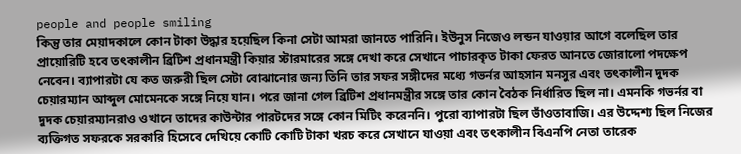people and people smiling
কিন্তু তার মেয়াদকালে কোন টাকা উদ্ধার হয়েছিল কিনা সেটা আমরা জানতে পারিনি। ইউনুস নিজেও লন্ডন যাওয়ার আগে বলেছিল তার প্রায়োরিটি হবে তৎকালীন ব্রিটিশ প্রধানমন্ত্রী কিয়ার স্টারমারের সঙ্গে দেখা করে সেখানে পাচারকৃত টাকা ফেরত আনতে জোরালো পদক্ষেপ নেবেন। ব্যাপারটা যে কত জরুরী ছিল সেটা বোঝানোর জন্য তিনি তার সফর সঙ্গীদের মধ্যে গভর্নর আহসান মনসুর এবং তৎকালীন দুদক চেয়ারম্যান আব্দুল মোমেনকে সঙ্গে নিয়ে যান। পরে জানা গেল ব্রিটিশ প্রধানমন্ত্রীর সঙ্গে তার কোন বৈঠক নির্ধারিত ছিল না। এমনকি গভর্নর বা দুদক চেয়ারম্যানরাও ওখানে তাদের কাউন্টার পারটদের সঙ্গে কোন মিটিং করেননি। পুরো ব্যাপারটা ছিল ভাঁওতাবাজি। এর উদ্দেশ্য ছিল নিজের ব্যক্তিগত সফরকে সরকারি হিসেবে দেখিয়ে কোটি কোটি টাকা খরচ করে সেখানে যাওয়া এবং তৎকালীন বিএনপি নেতা তারেক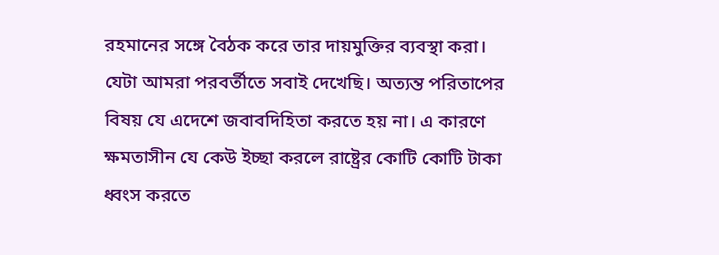রহমানের সঙ্গে বৈঠক করে তার দায়মুক্তির ব্যবস্থা করা। যেটা আমরা পরবর্তীতে সবাই দেখেছি। অত্যন্ত পরিতাপের বিষয় যে এদেশে জবাবদিহিতা করতে হয় না। এ কারণে ক্ষমতাসীন যে কেউ ইচ্ছা করলে রাষ্ট্রের কোটি কোটি টাকা ধ্বংস করতে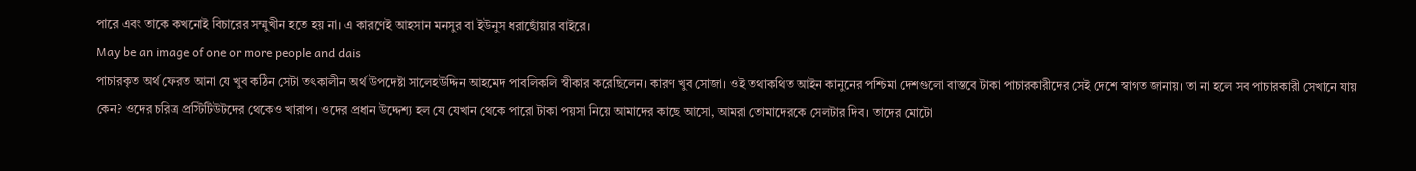পারে এবং তাকে কখনোই বিচারের সম্মুখীন হতে হয় না। এ কারণেই আহসান মনসুর বা ইউনুস ধরাছোঁয়ার বাইরে।
May be an image of one or more people and dais
পাচারকৃত অর্থ ফেরত আনা যে খুব কঠিন সেটা তৎকালীন অর্থ উপদেষ্টা সালেহউদ্দিন আহমেদ পাবলিকলি স্বীকার করেছিলেন। কারণ খুব সোজা। ওই তথাকথিত আইন কানুনের পশ্চিমা দেশগুলো বাস্তবে টাকা পাচারকারীদের সেই দেশে স্বাগত জানায়। তা না হলে সব পাচারকারী সেখানে যায় কেন? ওদের চরিত্র প্রস্টিটিউটদের থেকেও খারাপ। ওদের প্রধান উদ্দেশ্য হল যে যেখান থেকে পারো টাকা পয়সা নিয়ে আমাদের কাছে আসো, আমরা তোমাদেরকে সেলটার দিব। তাদের মোটো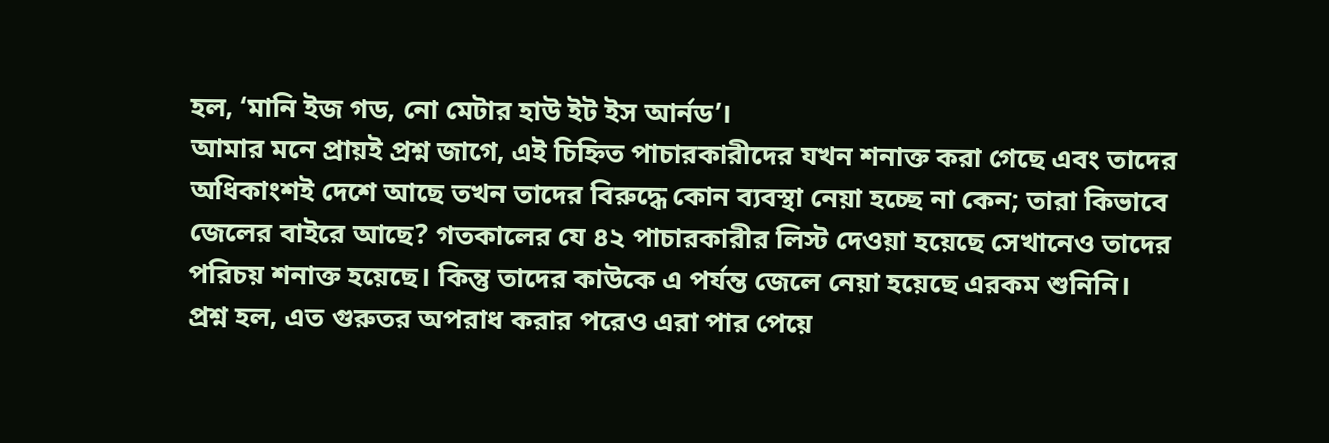হল, ‘মানি ইজ গড, নো মেটার হাউ ইট ইস আর্নড’।
আমার মনে প্রায়ই প্রশ্ন জাগে, এই চিহ্নিত পাচারকারীদের যখন শনাক্ত করা গেছে এবং তাদের অধিকাংশই দেশে আছে তখন তাদের বিরুদ্ধে কোন ব্যবস্থা নেয়া হচ্ছে না কেন; তারা কিভাবে জেলের বাইরে আছে? গতকালের যে ৪২ পাচারকারীর লিস্ট দেওয়া হয়েছে সেখানেও তাদের পরিচয় শনাক্ত হয়েছে। কিন্তু তাদের কাউকে এ পর্যন্ত জেলে নেয়া হয়েছে এরকম শুনিনি।
প্রশ্ন হল, এত গুরুতর অপরাধ করার পরেও এরা পার পেয়ে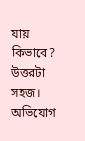যায় কিভাবে? উত্তরটা সহজ। অভিযোগ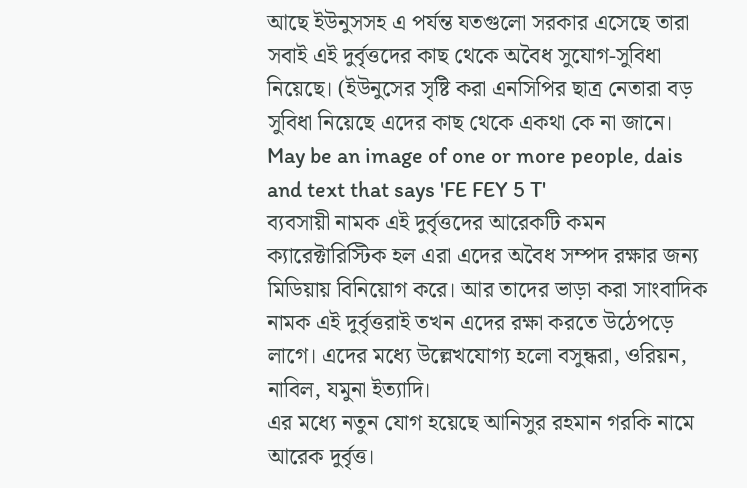আছে ইউনুসসহ এ পর্যন্ত যতগুলো সরকার এসেছে তারা সবাই এই দুর্বৃত্তদের কাছ থেকে অবৈধ সুযোগ-সুবিধা নিয়েছে। (ইউনুসের সৃষ্টি করা এনসিপির ছাত্র নেতারা বড় সুবিধা নিয়েছে এদের কাছ থেকে একথা কে না জানে।
May be an image of one or more people, dais and text that says 'FE FEY 5 T'
ব্যবসায়ী নামক এই দুর্বৃত্তদের আরেকটি কমন ক্যারেক্টারিস্টিক হল এরা এদের অবৈধ সম্পদ রক্ষার জন্য মিডিয়ায় বিনিয়োগ করে। আর তাদের ভাড়া করা সাংবাদিক নামক এই দুর্বৃত্তরাই তখন এদের রক্ষা করতে উঠেপড়ে লাগে। এদের মধ্যে উল্লেখযোগ্য হলো বসুন্ধরা, ওরিয়ন, নাবিল, যমুনা ইত্যাদি।
এর মধ্যে নতুন যোগ হয়েছে আনিসুর রহমান গরকি নামে আরেক দুর্বৃত্ত।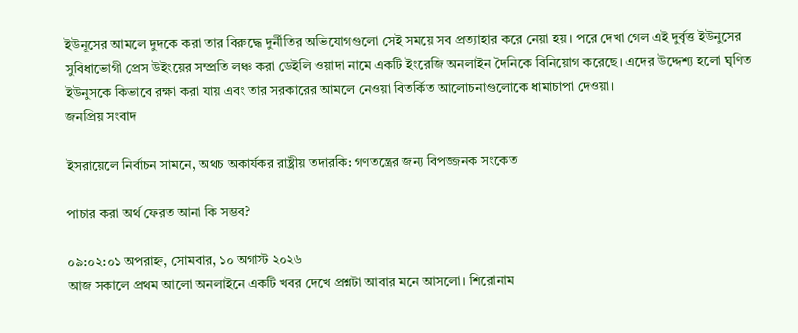ইউনূসের আমলে দুদকে করা তার বিরুদ্ধে দুর্নীতির অভিযোগগুলো সেই সময়ে সব প্রত্যাহার করে নেয়া হয়। পরে দেখা গেল এই দুর্বৃত্ত ইউনুসের সুবিধাভোগী প্রেস উইংয়ের সম্প্রতি লঞ্চ করা ডেইলি ওয়াদা নামে একটি ইংরেজি অনলাইন দৈনিকে বিনিয়োগ করেছে। এদের উদ্দেশ্য হলো ঘৃণিত ইউনুসকে কিভাবে রক্ষা করা যায় এবং তার সরকারের আমলে নেওয়া বিতর্কিত আলোচনাগুলোকে ধামাচাপা দেওয়া।
জনপ্রিয় সংবাদ

ইসরায়েলে নির্বাচন সামনে, অথচ অকার্যকর রাষ্ট্রীয় তদারকি: গণতন্ত্রের জন্য বিপজ্জনক সংকেত

পাচার করা অর্থ ফেরত আনা কি সম্ভব?

০৯:০২:০১ অপরাহ্ন, সোমবার, ১০ অগাস্ট ২০২৬
আজ সকালে প্রথম আলো অনলাইনে একটি খবর দেখে প্রশ্নটা আবার মনে আসলো। শিরোনাম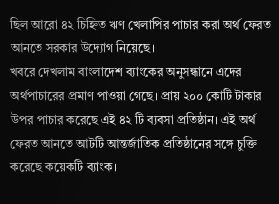ছিল আরো ৪২ চিহ্নিত ঋণ খেলাপির পাচার করা অর্থ ফেরত আনতে সরকার উদ্যোগ নিয়েছে।
খবরে দেখলাম বাংলাদেশ ব্যাংকের অনুসন্ধানে এদের অর্থপাচারের প্রমাণ পাওয়া গেছে। প্রায় ২০০ কোটি টাকার উপর পাচার করেছে এই ৪২ টি ব্যবসা প্রতিষ্ঠান। এই অর্থ ফেরত আনতে আটটি আন্তর্জাতিক প্রতিষ্ঠানের সঙ্গে চুক্তি করেছে কয়েকটি ব্যাংক।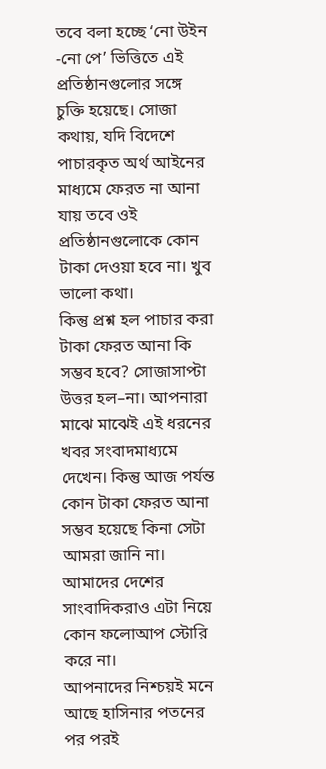তবে বলা হচ্ছে ‘নো উইন -নো পে’ ভিত্তিতে এই প্রতিষ্ঠানগুলোর সঙ্গে চুক্তি হয়েছে। সোজা কথায়, যদি বিদেশে পাচারকৃত অর্থ আইনের মাধ্যমে ফেরত না আনা যায় তবে ওই প্রতিষ্ঠানগুলোকে কোন টাকা দেওয়া হবে না। খুব ভালো কথা।
কিন্তু প্রশ্ন হল পাচার করা টাকা ফেরত আনা কি সম্ভব হবে? সোজাসাপ্টা উত্তর হল–না। আপনারা মাঝে মাঝেই এই ধরনের খবর সংবাদমাধ্যমে দেখেন। কিন্তু আজ পর্যন্ত কোন টাকা ফেরত আনা সম্ভব হয়েছে কিনা সেটা আমরা জানি না। আমাদের দেশের সাংবাদিকরাও এটা নিয়ে কোন ফলোআপ স্টোরি করে না।
আপনাদের নিশ্চয়ই মনে আছে হাসিনার পতনের পর পরই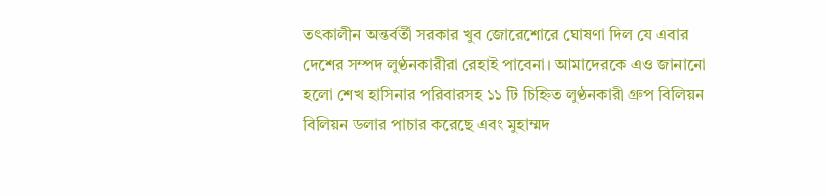তৎকালীন অন্তর্বর্তী সরকার খুব জোরেশোরে ঘোষণা দিল যে এবার দেশের সম্পদ লুণ্ঠনকারীরা রেহাই পাবেনা। আমাদেরকে এও জানানো হলো শেখ হাসিনার পরিবারসহ ১১ টি চিহ্নিত লুণ্ঠনকারী গ্রুপ বিলিয়ন বিলিয়ন ডলার পাচার করেছে এবং মুহাম্মদ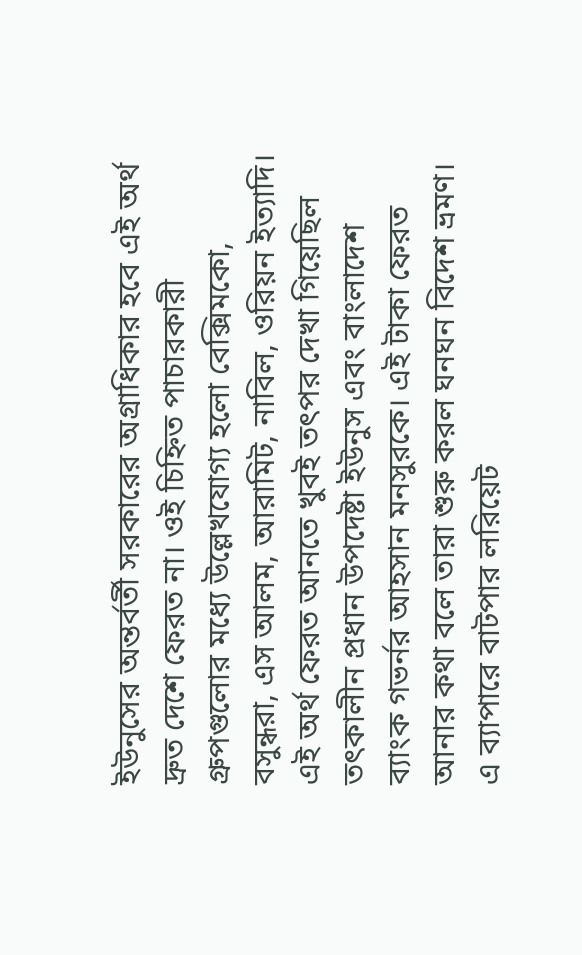ইউনুসের অন্তর্বর্তী সরকারের অগ্রাধিকার হবে এই অর্থ দ্রুত দেশে ফেরত না। ওই চিহ্নিত পাচারকারী গ্রুপগুলোর মধ্যে উল্লেখযোগ্য হলো বেক্সিমকো, বসুন্ধরা, এস আলম, আরামিট, নাবিল, ওরিয়ন ইত্যাদি। এই অর্থ ফেরত আনতে খুবই তৎপর দেখা গিয়েছিল তৎকালীন প্রধান উপদেষ্টা ইউনুস এবং বাংলাদেশ ব্যাংক গভর্নর আহসান মনসুরকে। এই টাকা ফেরত আনার কথা বলে তারা শুরু করল ঘনঘন বিদেশ ভ্রমণ। এ ব্যাপারে বাটপার লরিয়েট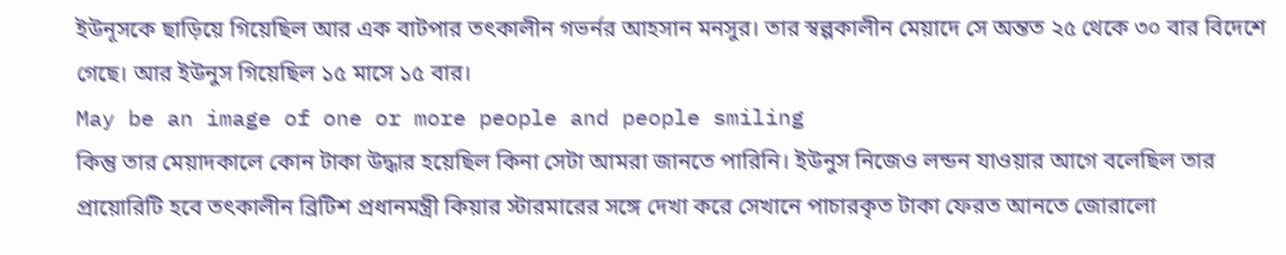ইউনূসকে ছাড়িয়ে গিয়েছিল আর এক বাটপার তৎকালীন গভর্নর আহসান মনসুর। তার স্বল্পকালীন মেয়াদে সে অন্তত ২৫ থেকে ৩০ বার বিদেশে গেছে। আর ইউনুস গিয়েছিল ১৫ মাসে ১৫ বার।
May be an image of one or more people and people smiling
কিন্তু তার মেয়াদকালে কোন টাকা উদ্ধার হয়েছিল কিনা সেটা আমরা জানতে পারিনি। ইউনুস নিজেও লন্ডন যাওয়ার আগে বলেছিল তার প্রায়োরিটি হবে তৎকালীন ব্রিটিশ প্রধানমন্ত্রী কিয়ার স্টারমারের সঙ্গে দেখা করে সেখানে পাচারকৃত টাকা ফেরত আনতে জোরালো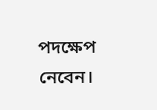পদক্ষেপ নেবেন।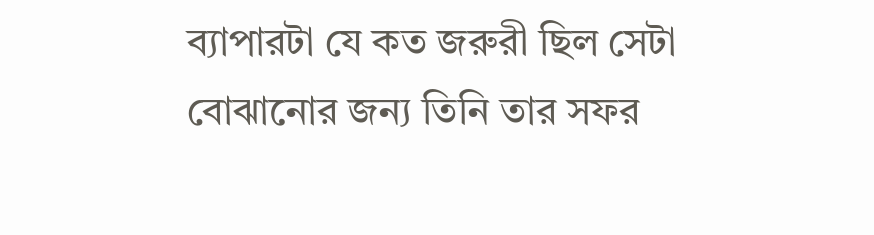ব্যাপারটা যে কত জরুরী ছিল সেটা বোঝানোর জন্য তিনি তার সফর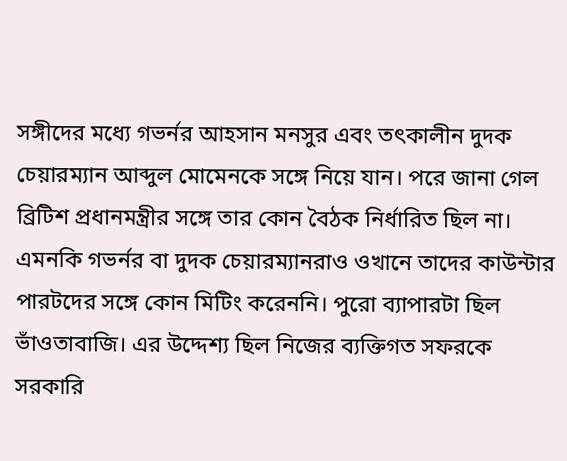সঙ্গীদের মধ্যে গভর্নর আহসান মনসুর এবং তৎকালীন দুদক চেয়ারম্যান আব্দুল মোমেনকে সঙ্গে নিয়ে যান। পরে জানা গেল ব্রিটিশ প্রধানমন্ত্রীর সঙ্গে তার কোন বৈঠক নির্ধারিত ছিল না। এমনকি গভর্নর বা দুদক চেয়ারম্যানরাও ওখানে তাদের কাউন্টার পারটদের সঙ্গে কোন মিটিং করেননি। পুরো ব্যাপারটা ছিল ভাঁওতাবাজি। এর উদ্দেশ্য ছিল নিজের ব্যক্তিগত সফরকে সরকারি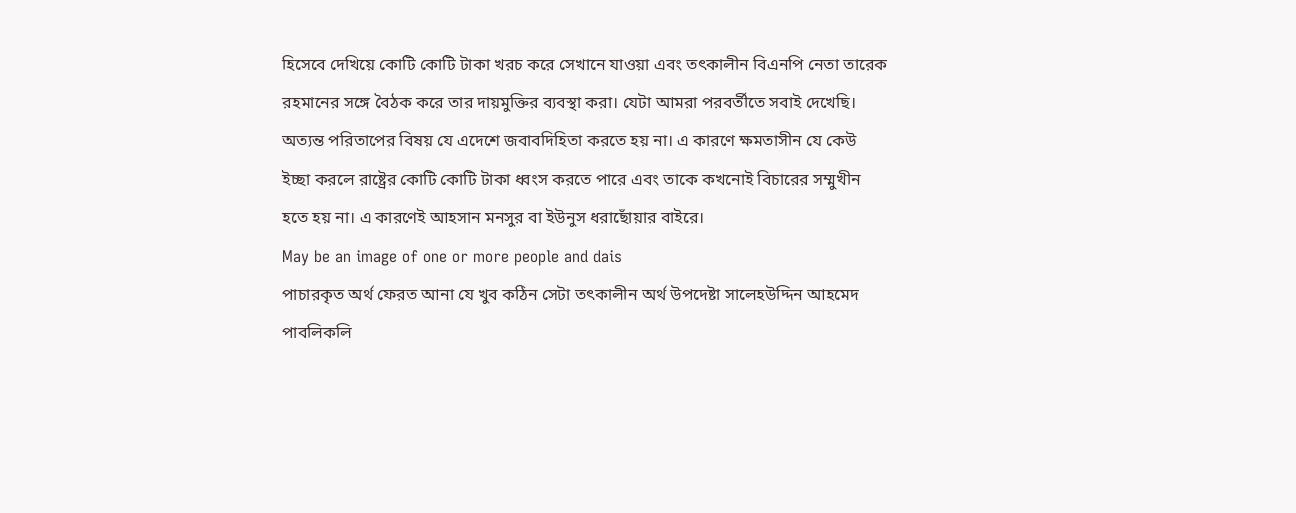হিসেবে দেখিয়ে কোটি কোটি টাকা খরচ করে সেখানে যাওয়া এবং তৎকালীন বিএনপি নেতা তারেক রহমানের সঙ্গে বৈঠক করে তার দায়মুক্তির ব্যবস্থা করা। যেটা আমরা পরবর্তীতে সবাই দেখেছি। অত্যন্ত পরিতাপের বিষয় যে এদেশে জবাবদিহিতা করতে হয় না। এ কারণে ক্ষমতাসীন যে কেউ ইচ্ছা করলে রাষ্ট্রের কোটি কোটি টাকা ধ্বংস করতে পারে এবং তাকে কখনোই বিচারের সম্মুখীন হতে হয় না। এ কারণেই আহসান মনসুর বা ইউনুস ধরাছোঁয়ার বাইরে।
May be an image of one or more people and dais
পাচারকৃত অর্থ ফেরত আনা যে খুব কঠিন সেটা তৎকালীন অর্থ উপদেষ্টা সালেহউদ্দিন আহমেদ পাবলিকলি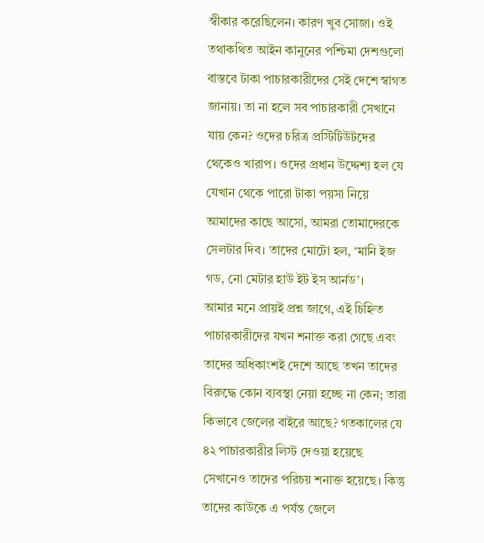স্বীকার করেছিলেন। কারণ খুব সোজা। ওই তথাকথিত আইন কানুনের পশ্চিমা দেশগুলো বাস্তবে টাকা পাচারকারীদের সেই দেশে স্বাগত জানায়। তা না হলে সব পাচারকারী সেখানে যায় কেন? ওদের চরিত্র প্রস্টিটিউটদের থেকেও খারাপ। ওদের প্রধান উদ্দেশ্য হল যে যেখান থেকে পারো টাকা পয়সা নিয়ে আমাদের কাছে আসো, আমরা তোমাদেরকে সেলটার দিব। তাদের মোটো হল, ‘মানি ইজ গড, নো মেটার হাউ ইট ইস আর্নড’।
আমার মনে প্রায়ই প্রশ্ন জাগে, এই চিহ্নিত পাচারকারীদের যখন শনাক্ত করা গেছে এবং তাদের অধিকাংশই দেশে আছে তখন তাদের বিরুদ্ধে কোন ব্যবস্থা নেয়া হচ্ছে না কেন; তারা কিভাবে জেলের বাইরে আছে? গতকালের যে ৪২ পাচারকারীর লিস্ট দেওয়া হয়েছে সেখানেও তাদের পরিচয় শনাক্ত হয়েছে। কিন্তু তাদের কাউকে এ পর্যন্ত জেলে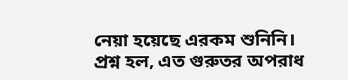নেয়া হয়েছে এরকম শুনিনি।
প্রশ্ন হল, এত গুরুতর অপরাধ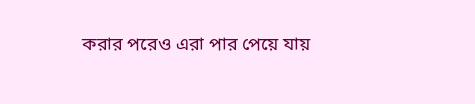করার পরেও এরা পার পেয়ে যায়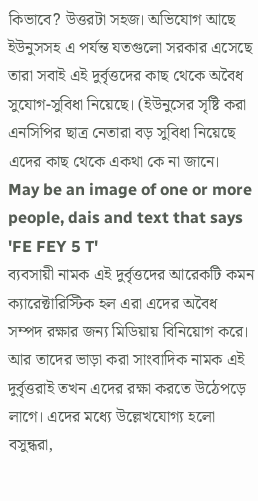কিভাবে? উত্তরটা সহজ। অভিযোগ আছে ইউনুসসহ এ পর্যন্ত যতগুলো সরকার এসেছে তারা সবাই এই দুর্বৃত্তদের কাছ থেকে অবৈধ সুযোগ-সুবিধা নিয়েছে। (ইউনুসের সৃষ্টি করা এনসিপির ছাত্র নেতারা বড় সুবিধা নিয়েছে এদের কাছ থেকে একথা কে না জানে।
May be an image of one or more people, dais and text that says 'FE FEY 5 T'
ব্যবসায়ী নামক এই দুর্বৃত্তদের আরেকটি কমন ক্যারেক্টারিস্টিক হল এরা এদের অবৈধ সম্পদ রক্ষার জন্য মিডিয়ায় বিনিয়োগ করে। আর তাদের ভাড়া করা সাংবাদিক নামক এই দুর্বৃত্তরাই তখন এদের রক্ষা করতে উঠেপড়ে লাগে। এদের মধ্যে উল্লেখযোগ্য হলো বসুন্ধরা,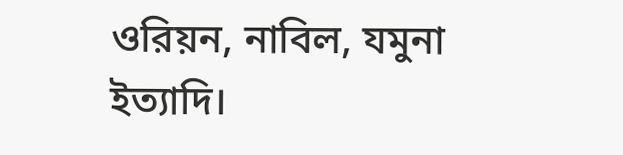ওরিয়ন, নাবিল, যমুনা ইত্যাদি।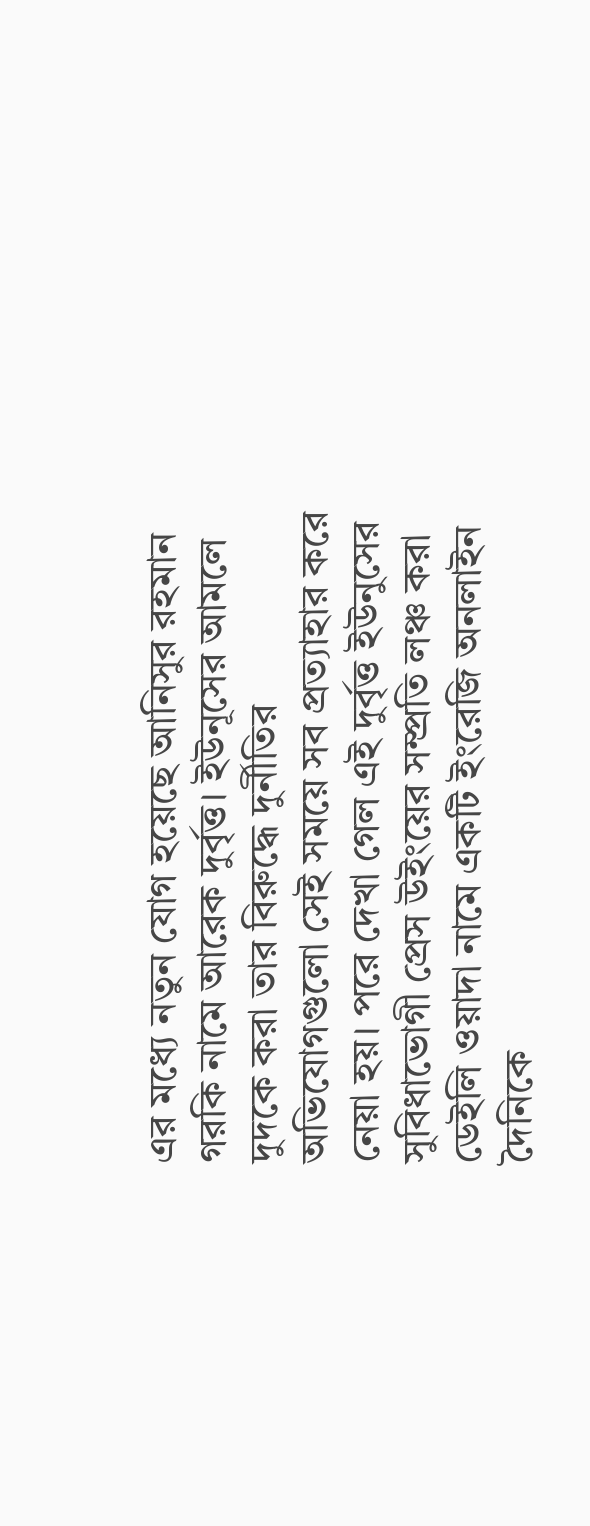এর মধ্যে নতুন যোগ হয়েছে আনিসুর রহমান গরকি নামে আরেক দুর্বৃত্ত। ইউনূসের আমলে দুদকে করা তার বিরুদ্ধে দুর্নীতির অভিযোগগুলো সেই সময়ে সব প্রত্যাহার করে নেয়া হয়। পরে দেখা গেল এই দুর্বৃত্ত ইউনুসের সুবিধাভোগী প্রেস উইংয়ের সম্প্রতি লঞ্চ করা ডেইলি ওয়াদা নামে একটি ইংরেজি অনলাইন দৈনিকে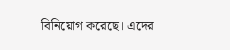বিনিয়োগ করেছে। এদের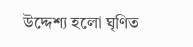উদ্দেশ্য হলো ঘৃণিত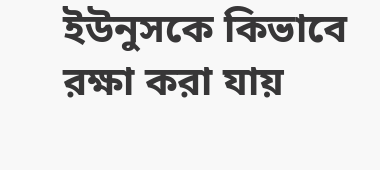ইউনুসকে কিভাবে রক্ষা করা যায়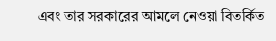এবং তার সরকারের আমলে নেওয়া বিতর্কিত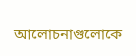আলোচনাগুলোকে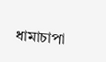ধামাচাপা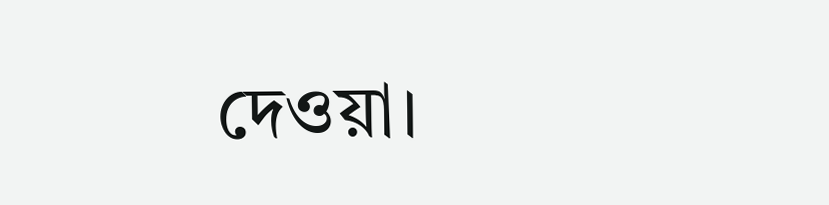দেওয়া।